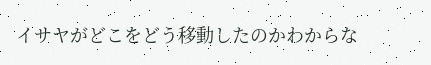イサヤがどこをどう移動したのかわからな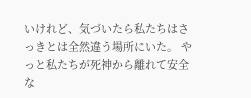いけれど、気づいたら私たちはさっきとは全然違う場所にいた。 やっと私たちが死神から離れて安全な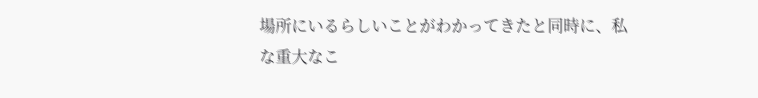場所にいるらしいことがわかってきたと同時に、私な重大なこ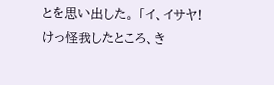とを思い出した。 「イ、イサヤ! けっ怪我したところ、き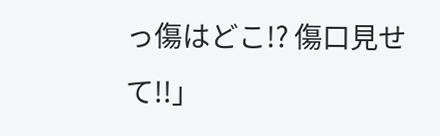っ傷はどこ!? 傷口見せて!!」